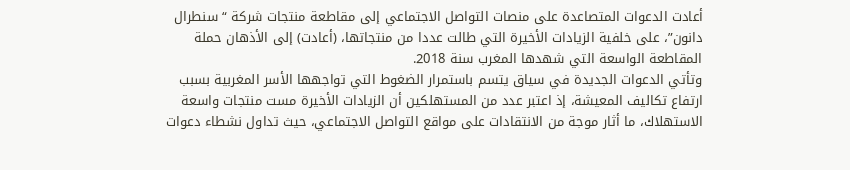أعادت الدعوات المتصاعدة على منصات التواصل الاجتماعي إلى مقاطعة منتجات شركة “سنطرال دانون”، على خلفية الزيادات الأخيرة التي طالت عددا من منتجاتها، (أعادت) إلى الأذهان حملة المقاطعة الواسعة التي شهدها المغرب سنة 2018.
وتأتي الدعوات الجديدة في سياق يتسم باستمرار الضغوط التي تواجهها الأسر المغربية بسبب ارتفاع تكاليف المعيشة، إذ اعتبر عدد من المستهلكين أن الزيادات الأخيرة مست منتجات واسعة الاستهلاك، ما أثار موجة من الانتقادات على مواقع التواصل الاجتماعي، حيث تداول نشطاء دعوات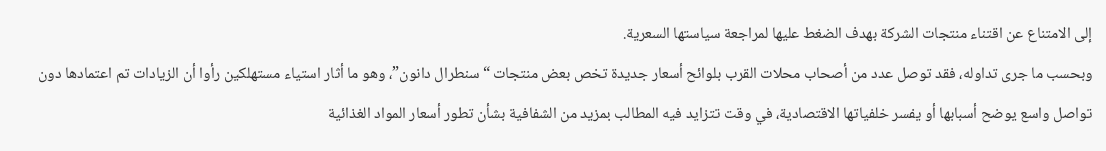إلى الامتناع عن اقتناء منتجات الشركة بهدف الضغط عليها لمراجعة سياستها السعرية.
وبحسب ما جرى تداوله، فقد توصل عدد من أصحاب محلات القرب بلوائح أسعار جديدة تخص بعض منتجات “سنطرال دانون”، وهو ما أثار استياء مستهلكين رأوا أن الزيادات تم اعتمادها دون تواصل واسع يوضح أسبابها أو يفسر خلفياتها الاقتصادية، في وقت تتزايد فيه المطالب بمزيد من الشفافية بشأن تطور أسعار المواد الغذائية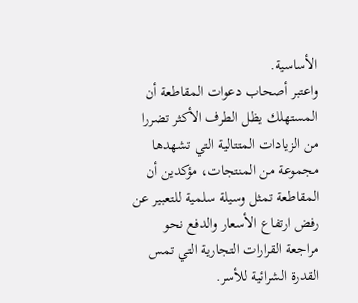الأساسية.
واعتبر أصحاب دعوات المقاطعة أن المستهلك يظل الطرف الأكثر تضررا من الزيادات المتتالية التي تشهدها مجموعة من المنتجات، مؤكدين أن المقاطعة تمثل وسيلة سلمية للتعبير عن رفض ارتفاع الأسعار والدفع نحو مراجعة القرارات التجارية التي تمس القدرة الشرائية للأسر.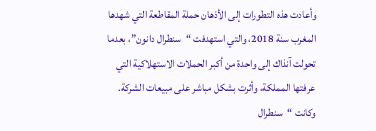وأعادت هذه التطورات إلى الأذهان حملة المقاطعة التي شهدها المغرب سنة 2018، والتي استهدفت “سنطرال دانون”، بعدما تحولت آنذاك إلى واحدة من أكبر الحملات الاستهلاكية التي عرفتها المملكة، وأثرت بشكل مباشر على مبيعات الشركة.
وكانت “سنطرال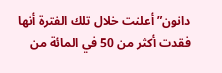دانون” أعلنت خلال تلك الفترة أنها فقدت أكثر من 50 في المائة من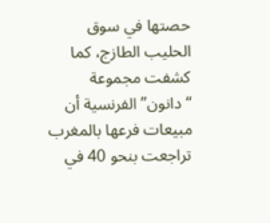حصتها في سوق الحليب الطازج، كما كشفت مجموعة “دانون” الفرنسية أن مبيعات فرعها بالمغرب تراجعت بنحو 40 في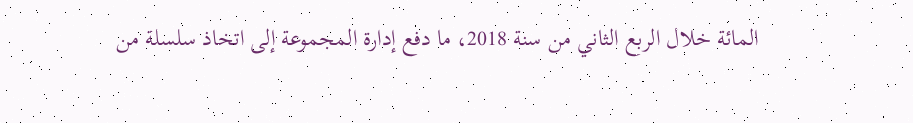المائة خلال الربع الثاني من سنة 2018، ما دفع إدارة المجموعة إلى اتخاذ سلسلة من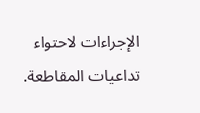الإجراءات لاحتواء تداعيات المقاطعة.